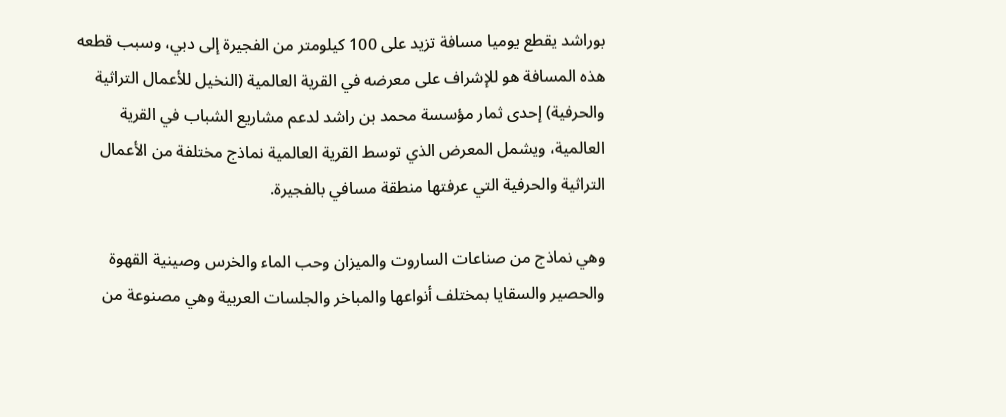بوراشد يقطع يوميا مسافة تزيد على 100 كيلومتر من الفجيرة إلى دبي، وسبب قطعه هذه المسافة هو للإشراف على معرضه في القرية العالمية (النخيل للأعمال التراثية والحرفية) إحدى ثمار مؤسسة محمد بن راشد لدعم مشاريع الشباب في القرية العالمية، ويشمل المعرض الذي توسط القرية العالمية نماذج مختلفة من الأعمال التراثية والحرفية التي عرفتها منطقة مسافي بالفجيرة.

وهي نماذج من صناعات الساروت والميزان وحب الماء والخرس وصينية القهوة والحصير والسقايا بمختلف أنواعها والمباخر والجلسات العربية وهي مصنوعة من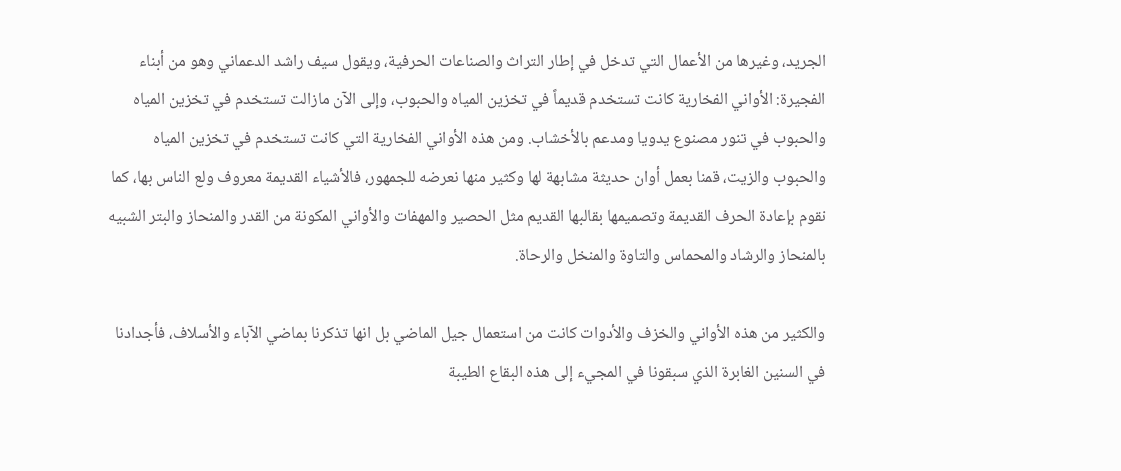الجريد، وغيرها من الأعمال التي تدخل في إطار التراث والصناعات الحرفية، ويقول سيف راشد الدعماني وهو من أبناء الفجيرة: الأواني الفخارية كانت تستخدم قديماً في تخزين المياه والحبوب، وإلى الآن مازالت تستخدم في تخزين المياه والحبوب في تنور مصنوع يدويا ومدعم بالأخشاب. ومن هذه الأواني الفخارية التي كانت تستخدم في تخزين المياه والحبوب والزيت، قمنا بعمل أوان حديثة مشابهة لها وكثير منها نعرضه للجمهور، فالأشياء القديمة معروف ولع الناس بها، كما نقوم بإعادة الحرف القديمة وتصميمها بقالبها القديم مثل الحصير والمهفات والأواني المكونة من القدر والمنحاز والبتر الشبيه بالمنحاز والرشاد والمحماس والتاوة والمنخل والرحاة.

والكثير من هذه الأواني والخزف والأدوات كانت من استعمال جيل الماضي بل انها تذكرنا بماضي الآباء والأسلاف، فأجدادنا في السنين الغابرة الذي سبقونا في المجيء إلى هذه البقاع الطيبة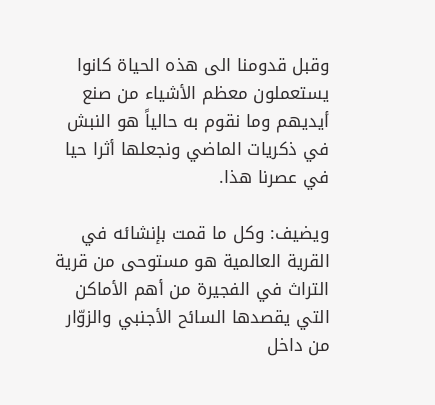وقبل قدومنا الى هذه الحياة كانوا يستعملون معظم الأشياء من صنع أيديهم وما نقوم به حالياً هو النبش في ذكريات الماضي ونجعلها أثرا حيا في عصرنا هذا.

ويضيف: وكل ما قمت بإنشائه في القرية العالمية هو مستوحى من قرية التراث في الفجيرة من أهم الأماكن التي يقصدها السائح الأجنبي والزوّار من داخل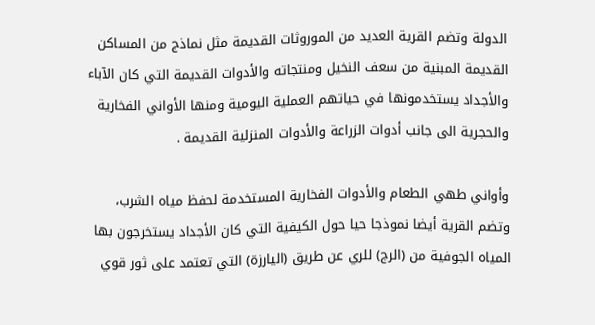الدولة وتضم القرية العديد من الموروثات القديمة مثل نماذج من المساكن القديمة المبنية من سعف النخيل ومنتجاته والأدوات القديمة التي كان الآباء والأجداد يستخدمونها في حياتهم العملية اليومية ومنها الأواني الفخارية والحجرية الى جانب أدوات الزراعة والأدوات المنزلية القديمة .

وأواني طهي الطعام والأدوات الفخارية المستخدمة لحفظ مياه الشرب، وتضم القرية أيضا نموذجا حيا حول الكيفية التي كان الأجداد يستخرجون بها المياه الجوفية من (الرج) للري عن طريق (اليارزة) التي تعتمد على ثور قوي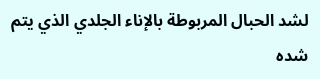لشد الحبال المربوطة بالإناء الجلدي الذي يتم شده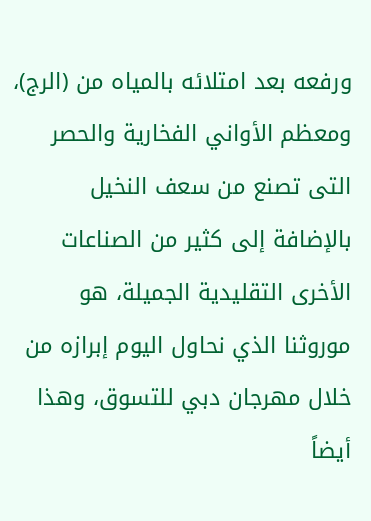ورفعه بعد امتلائه بالمياه من (الرج)، ومعظم الأواني الفخارية والحصر التى تصنع من سعف النخيل بالإضافة إلى كثير من الصناعات الأخرى التقليدية الجميلة، هو موروثنا الذي نحاول اليوم إبرازه من خلال مهرجان دبي للتسوق، وهذا أيضاً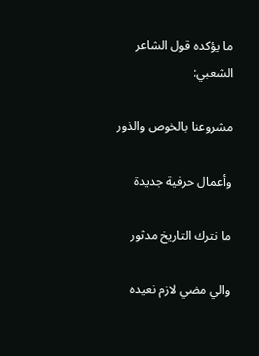ما يؤكده قول الشاعر الشعبي:

مشروعنا بالخوص والذور

وأعمال حرفية جديدة

ما نترك التاريخ مدثور

والي مضي لازم نعيده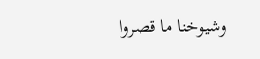وشيوخنا ما قصروا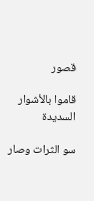قصور

قاموا بالأشوار السديدة

سو الثرات وصار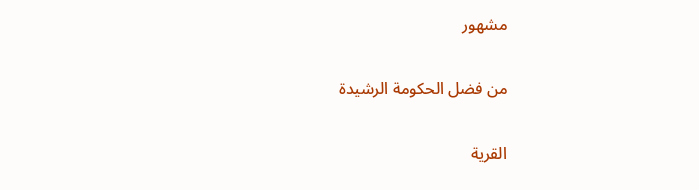مشهور

من فضل الحكومة الرشيدة

القرية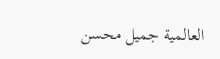العالمية جميل محسن